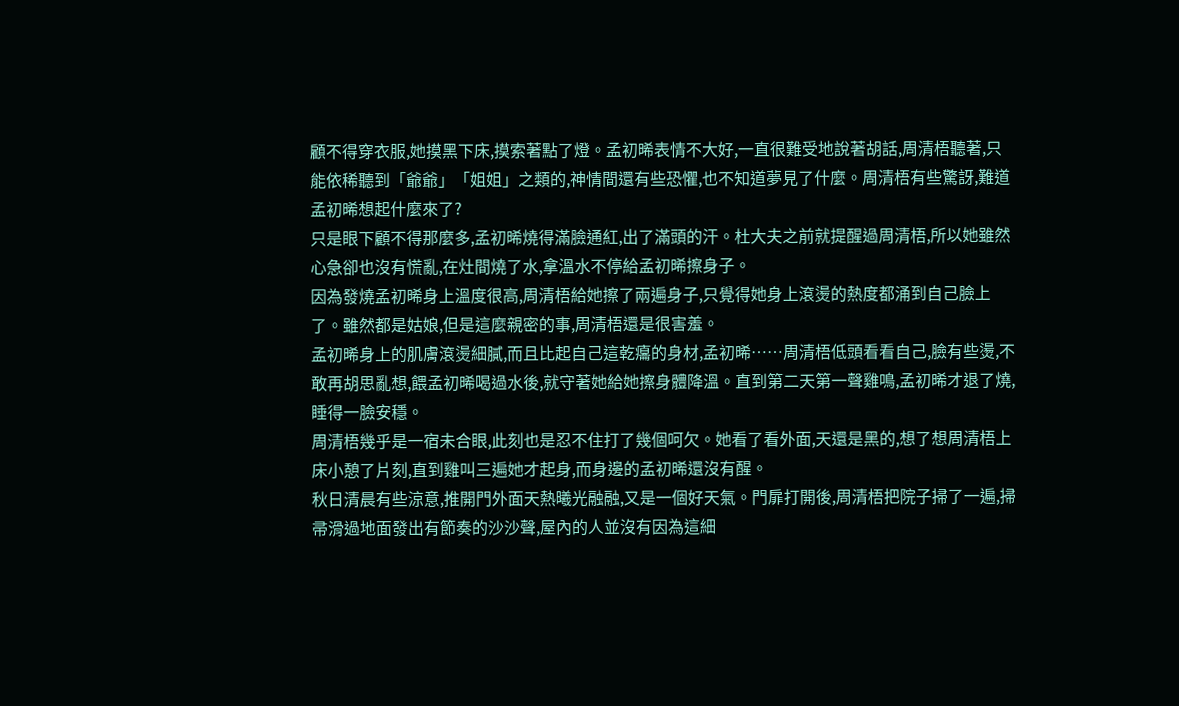顧不得穿衣服,她摸黑下床,摸索著點了燈。孟初晞表情不大好,一直很難受地說著胡話,周清梧聽著,只能依稀聽到「爺爺」「姐姐」之類的,神情間還有些恐懼,也不知道夢見了什麼。周清梧有些驚訝,難道孟初晞想起什麼來了?
只是眼下顧不得那麼多,孟初晞燒得滿臉通紅,出了滿頭的汗。杜大夫之前就提醒過周清梧,所以她雖然心急卻也沒有慌亂,在灶間燒了水,拿溫水不停給孟初晞擦身子。
因為發燒孟初晞身上溫度很高,周清梧給她擦了兩遍身子,只覺得她身上滾燙的熱度都涌到自己臉上了。雖然都是姑娘,但是這麼親密的事,周清梧還是很害羞。
孟初晞身上的肌膚滾燙細膩,而且比起自己這乾癟的身材,孟初晞……周清梧低頭看看自己,臉有些燙,不敢再胡思亂想,餵孟初晞喝過水後,就守著她給她擦身體降溫。直到第二天第一聲雞鳴,孟初晞才退了燒,睡得一臉安穩。
周清梧幾乎是一宿未合眼,此刻也是忍不住打了幾個呵欠。她看了看外面,天還是黑的,想了想周清梧上床小憩了片刻,直到雞叫三遍她才起身,而身邊的孟初晞還沒有醒。
秋日清晨有些涼意,推開門外面天熱曦光融融,又是一個好天氣。門扉打開後,周清梧把院子掃了一遍,掃帚滑過地面發出有節奏的沙沙聲,屋內的人並沒有因為這細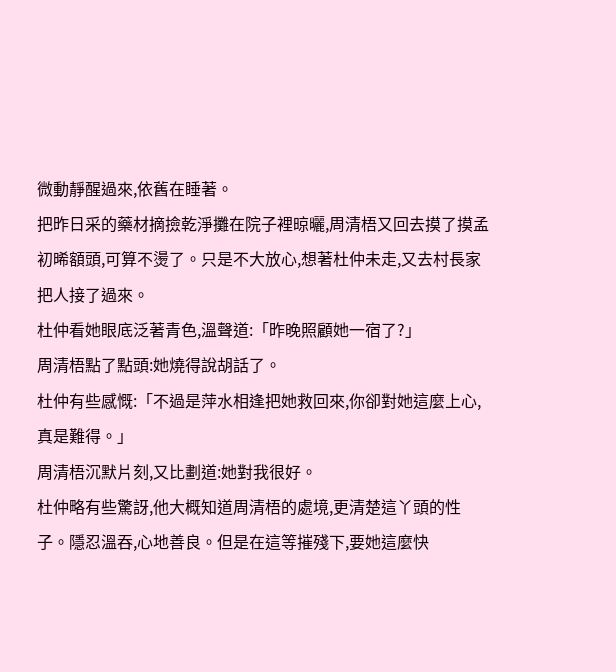微動靜醒過來,依舊在睡著。
把昨日采的藥材摘撿乾淨攤在院子裡晾曬,周清梧又回去摸了摸孟初晞額頭,可算不燙了。只是不大放心,想著杜仲未走,又去村長家把人接了過來。
杜仲看她眼底泛著青色,溫聲道:「昨晚照顧她一宿了?」
周清梧點了點頭:她燒得說胡話了。
杜仲有些感慨:「不過是萍水相逢把她救回來,你卻對她這麼上心,真是難得。」
周清梧沉默片刻,又比劃道:她對我很好。
杜仲略有些驚訝,他大概知道周清梧的處境,更清楚這丫頭的性子。隱忍溫吞,心地善良。但是在這等摧殘下,要她這麼快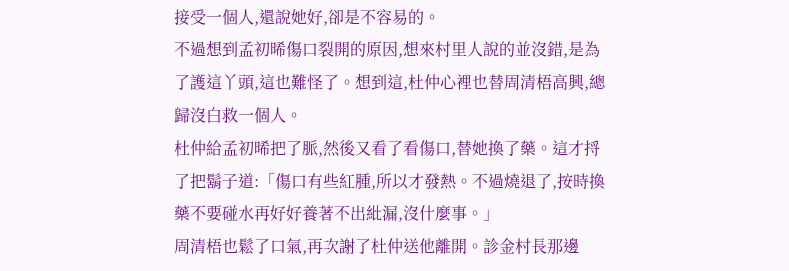接受一個人,還說她好,卻是不容易的。
不過想到孟初晞傷口裂開的原因,想來村里人說的並沒錯,是為了護這丫頭,這也難怪了。想到這,杜仲心裡也替周清梧高興,總歸沒白救一個人。
杜仲給孟初晞把了脈,然後又看了看傷口,替她換了藥。這才捋了把鬍子道:「傷口有些紅腫,所以才發熱。不過燒退了,按時換藥不要碰水再好好養著不出紕漏,沒什麼事。」
周清梧也鬆了口氣,再次謝了杜仲送他離開。診金村長那邊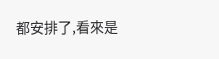都安排了,看來是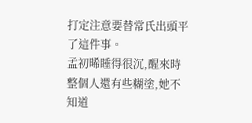打定注意要替常氏出頭平了這件事。
孟初晞睡得很沉,醒來時整個人還有些糊塗,她不知道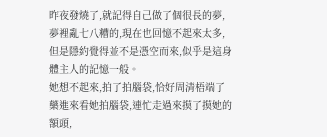昨夜發燒了,就記得自己做了個很長的夢,夢裡亂七八糟的,現在也回憶不起來太多,但是隱約覺得並不是憑空而來,似乎是這身體主人的記憶一般。
她想不起來,拍了拍腦袋,恰好周清梧端了藥進來看她拍腦袋,連忙走過來摸了摸她的額頭,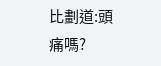比劃道:頭痛嗎?